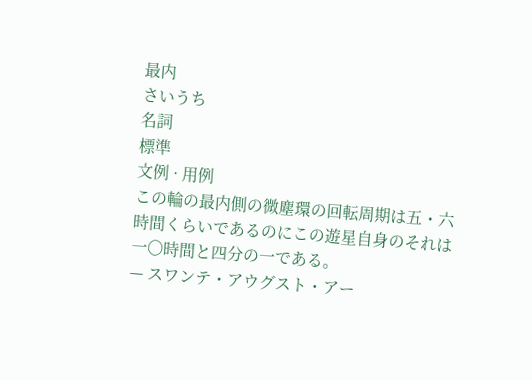最内
さいうち
名詞
標準
文例 · 用例
この輪の最内側の微塵環の回転周期は五・六時間くらいであるのにこの遊星自身のそれは一〇時間と四分の一である。
— スワンテ・アウグスト・アー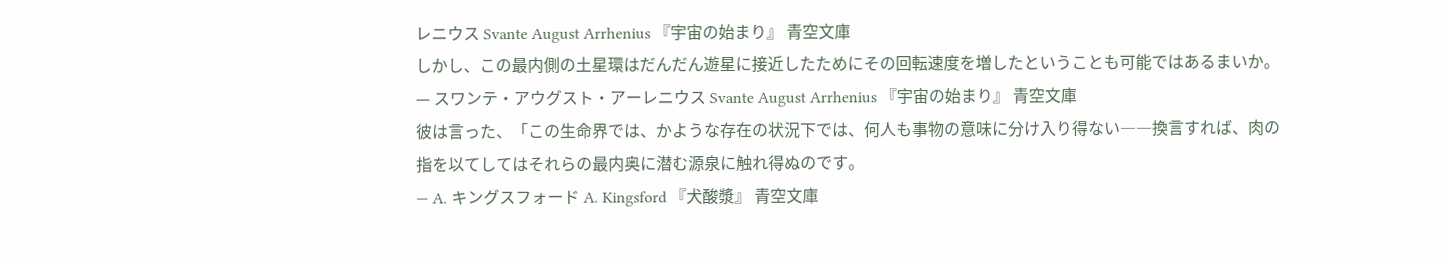レニウス Svante August Arrhenius 『宇宙の始まり』 青空文庫
しかし、この最内側の土星環はだんだん遊星に接近したためにその回転速度を増したということも可能ではあるまいか。
— スワンテ・アウグスト・アーレニウス Svante August Arrhenius 『宇宙の始まり』 青空文庫
彼は言った、「この生命界では、かような存在の状況下では、何人も事物の意味に分け入り得ない――換言すれば、肉の指を以てしてはそれらの最内奥に潜む源泉に触れ得ぬのです。
— A. キングスフォード A. Kingsford 『犬酸漿』 青空文庫